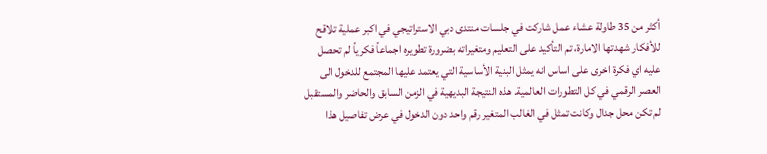أكثر من 35 طاولة عشاء عمل شاركت في جلسات منتدى دبي الاستراتيجي في اكبر عملية تلاقح للأفكار شهدتها الامارة، تم التأكيد على التعليم ومتغيراته بضرورة تطويره اجماعاً فكرياً لم تحصل عليه اي فكرة اخرى على اساس انه يمثل البنية الأساسية التي يعتمد عليها المجتمع للدخول الى العصر الرقمي في كل التطورات العالمية. هذه النتيجة البديهية في الزمن السابق والحاضر والمستقبل لم تكن محل جدال وكانت تمثل في الغالب المتغير رقم واحد دون الدخول في عرض تفاصيل هذا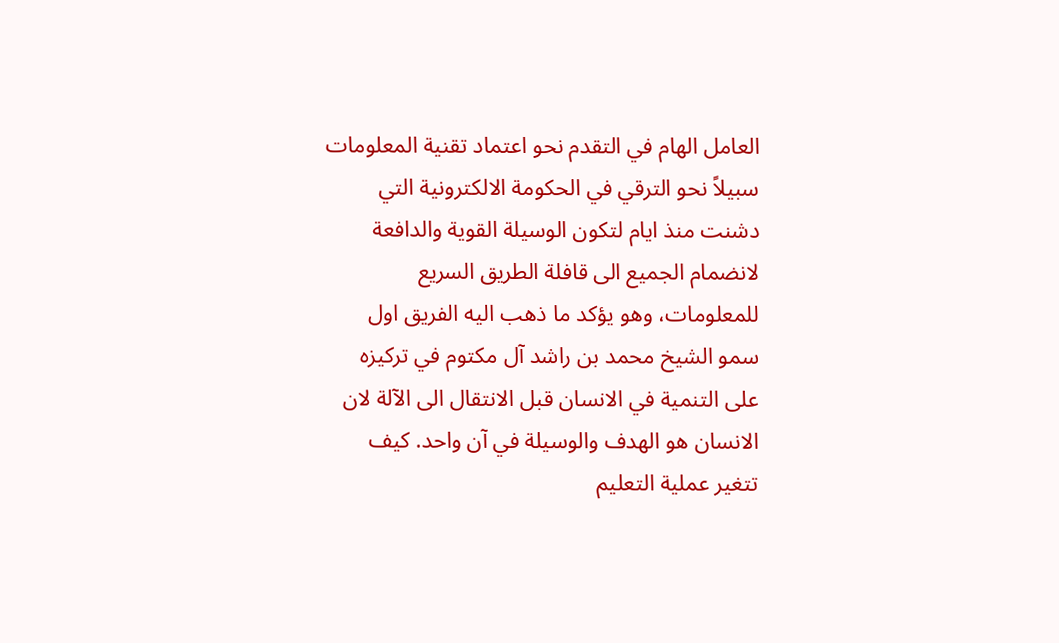العامل الهام في التقدم نحو اعتماد تقنية المعلومات سبيلاً نحو الترقي في الحكومة الالكترونية التي دشنت منذ ايام لتكون الوسيلة القوية والدافعة لانضمام الجميع الى قافلة الطريق السريع للمعلومات، وهو يؤكد ما ذهب اليه الفريق اول سمو الشيخ محمد بن راشد آل مكتوم في تركيزه على التنمية في الانسان قبل الانتقال الى الآلة لان الانسان هو الهدف والوسيلة في آن واحد. كيف تتغير عملية التعليم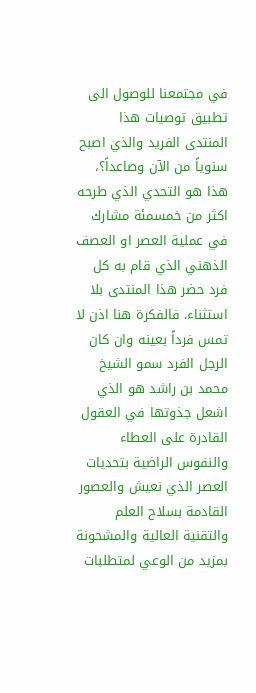في مجتمعنا للوصول الى تطبيق توصيات هذا المنتدى الفريد والذي اصبح سنوياً من الآن وصاعداً؟، هذا هو التحدي الذي طرحه اكثر من خمسمئة مشارك في عملية العصر او العصف الذهني الذي قام به كل فرد حضر هذا المنتدى بلا استثناء. فالفكرة هنا اذن لا تمس فرداً بعينه وان كان الرجل الفرد سمو الشيخ محمد بن راشد هو الذي اشعل جذوتها في العقول القادرة على العطاء والنفوس الراضية بتحديات العصر الذي نعيش والعصور القادمة بسلاح العلم والتقنية العالية والمشحونة بمزيد من الوعي لمتطلبات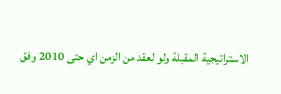الاستراتيجية المقبلة ولو لعقد من الزمن اي حتى 2010 وفق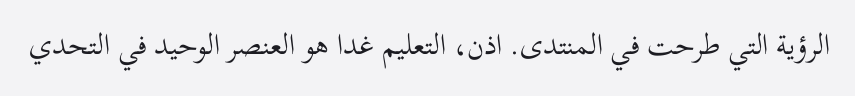الرؤية التي طرحت في المنتدى. اذن، التعليم غدا هو العنصر الوحيد في التحدي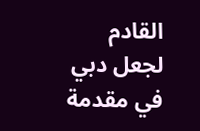القادم لجعل دبي في مقدمة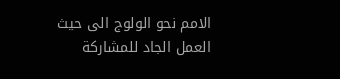الامم نحو الولوج الى حيث العمل الجاد للمشاركة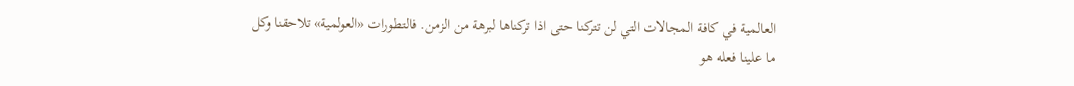العالمية في كافة المجالات التي لن تتركنا حتى اذا تركناها لبرهة من الزمن. فالتطورات «العولمية» تلاحقنا وكل ما علينا فعله هو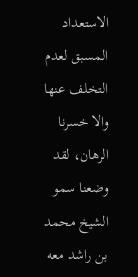الاستعداد المسبق لعدم التخلف عنها والا خسرنا الرهان، لقد وضعنا سمو الشيخ محمد بن راشد معه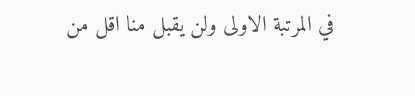في المرتبة الاولى ولن يقبل منا اقل من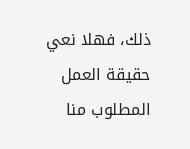ذلك، فهلا نعي حقيقة العمل المطلوب منا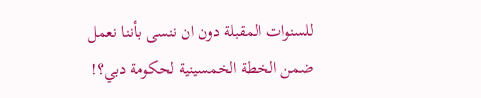للسنوات المقبلة دون ان ننسى بأننا نعمل ضمن الخطة الخمسينية لحكومة دبي؟!